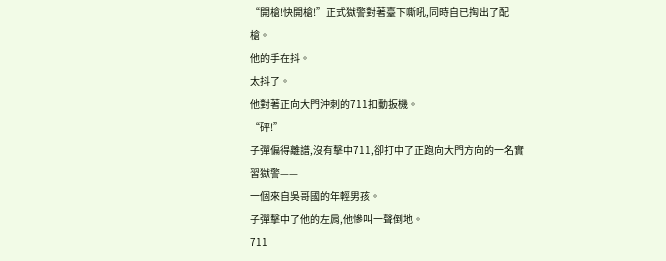“開槍!快開槍!”正式獄警對著臺下嘶吼,同時自已掏出了配槍。
他的手在抖。
太抖了。
他對著正向大門沖刺的711扣動扳機。
“砰!”
子彈偏得離譜,沒有擊中711,卻打中了正跑向大門方向的一名實習獄警——
一個來自吳哥國的年輕男孩。
子彈擊中了他的左肩,他慘叫一聲倒地。
711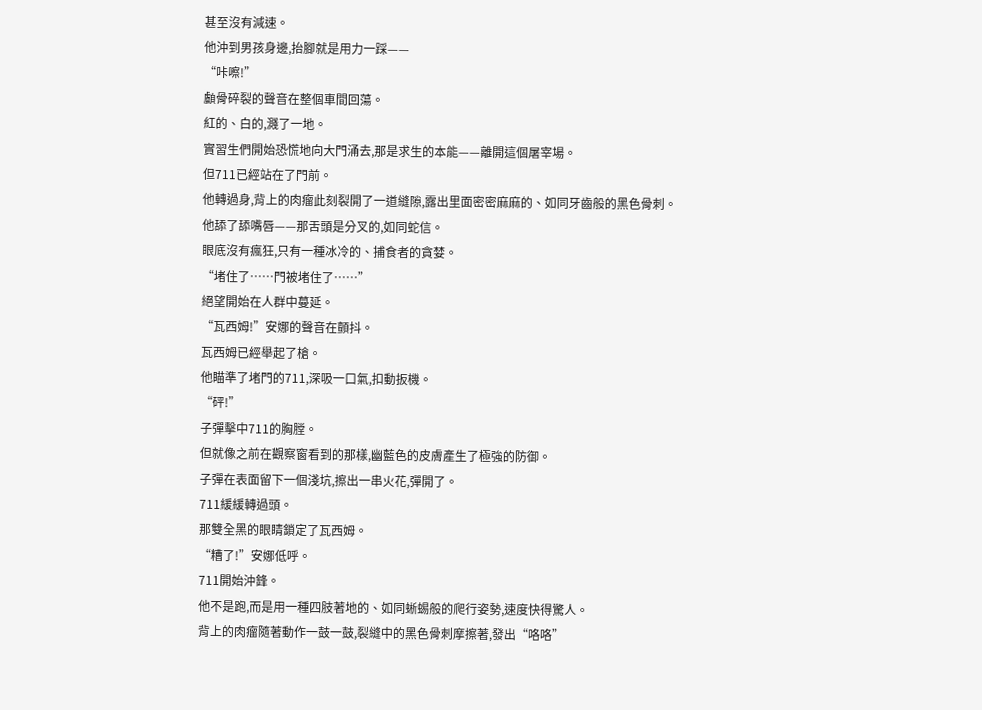甚至沒有減速。
他沖到男孩身邊,抬腳就是用力一踩——
“咔嚓!”
顱骨碎裂的聲音在整個車間回蕩。
紅的、白的,濺了一地。
實習生們開始恐慌地向大門涌去,那是求生的本能——離開這個屠宰場。
但711已經站在了門前。
他轉過身,背上的肉瘤此刻裂開了一道縫隙,露出里面密密麻麻的、如同牙齒般的黑色骨刺。
他舔了舔嘴唇——那舌頭是分叉的,如同蛇信。
眼底沒有瘋狂,只有一種冰冷的、捕食者的貪婪。
“堵住了……門被堵住了……”
絕望開始在人群中蔓延。
“瓦西姆!”安娜的聲音在顫抖。
瓦西姆已經舉起了槍。
他瞄準了堵門的711,深吸一口氣,扣動扳機。
“砰!”
子彈擊中711的胸膛。
但就像之前在觀察窗看到的那樣,幽藍色的皮膚產生了極強的防御。
子彈在表面留下一個淺坑,擦出一串火花,彈開了。
711緩緩轉過頭。
那雙全黑的眼睛鎖定了瓦西姆。
“糟了!”安娜低呼。
711開始沖鋒。
他不是跑,而是用一種四肢著地的、如同蜥蜴般的爬行姿勢,速度快得驚人。
背上的肉瘤隨著動作一鼓一鼓,裂縫中的黑色骨刺摩擦著,發出“咯咯”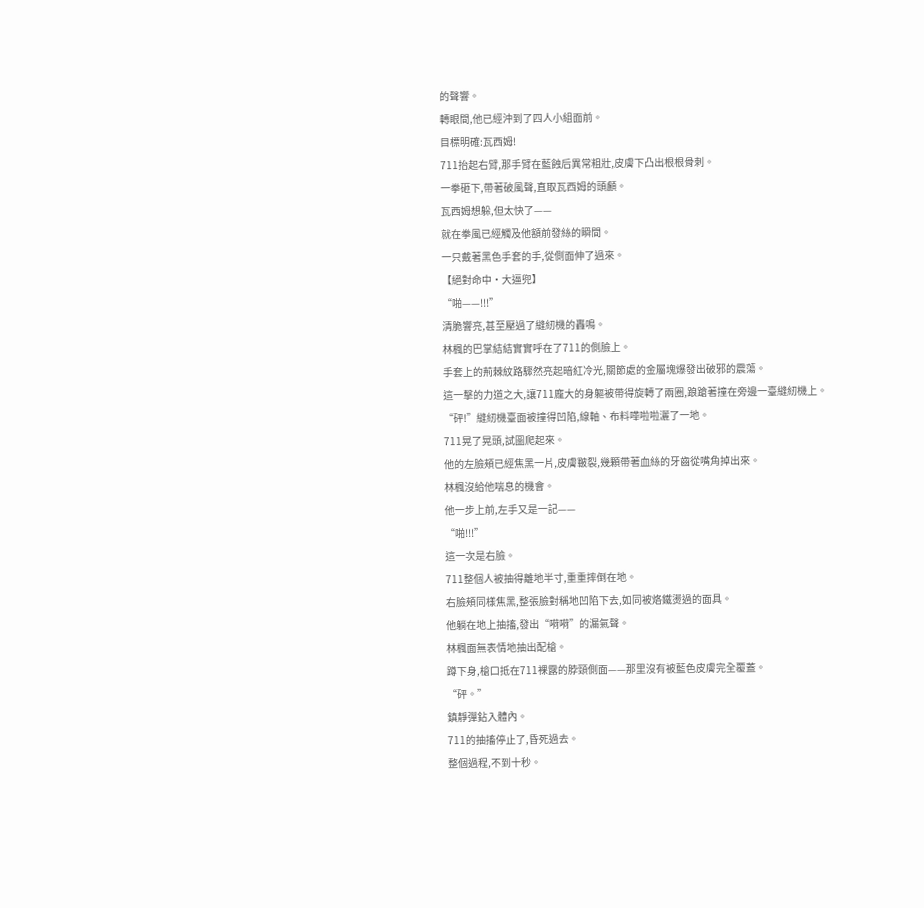的聲響。
轉眼間,他已經沖到了四人小組面前。
目標明確:瓦西姆!
711抬起右臂,那手臂在藍蝕后異常粗壯,皮膚下凸出根根骨刺。
一拳砸下,帶著破風聲,直取瓦西姆的頭顱。
瓦西姆想躲,但太快了——
就在拳風已經觸及他額前發絲的瞬間。
一只戴著黑色手套的手,從側面伸了過來。
【絕對命中·大逼兜】
“啪——!!!”
清脆響亮,甚至壓過了縫紉機的轟鳴。
林楓的巴掌結結實實呼在了711的側臉上。
手套上的荊棘紋路驟然亮起暗紅冷光,關節處的金屬塊爆發出破邪的震蕩。
這一擊的力道之大,讓711龐大的身軀被帶得旋轉了兩圈,踉蹌著撞在旁邊一臺縫紉機上。
“砰!”縫紉機臺面被撞得凹陷,線軸、布料嘩啦啦灑了一地。
711晃了晃頭,試圖爬起來。
他的左臉頰已經焦黑一片,皮膚皸裂,幾顆帶著血絲的牙齒從嘴角掉出來。
林楓沒給他喘息的機會。
他一步上前,左手又是一記——
“啪!!!”
這一次是右臉。
711整個人被抽得離地半寸,重重摔倒在地。
右臉頰同樣焦黑,整張臉對稱地凹陷下去,如同被烙鐵燙過的面具。
他躺在地上抽搐,發出“嗬嗬”的漏氣聲。
林楓面無表情地抽出配槍。
蹲下身,槍口抵在711裸露的脖頸側面——那里沒有被藍色皮膚完全覆蓋。
“砰。”
鎮靜彈鉆入體內。
711的抽搐停止了,昏死過去。
整個過程,不到十秒。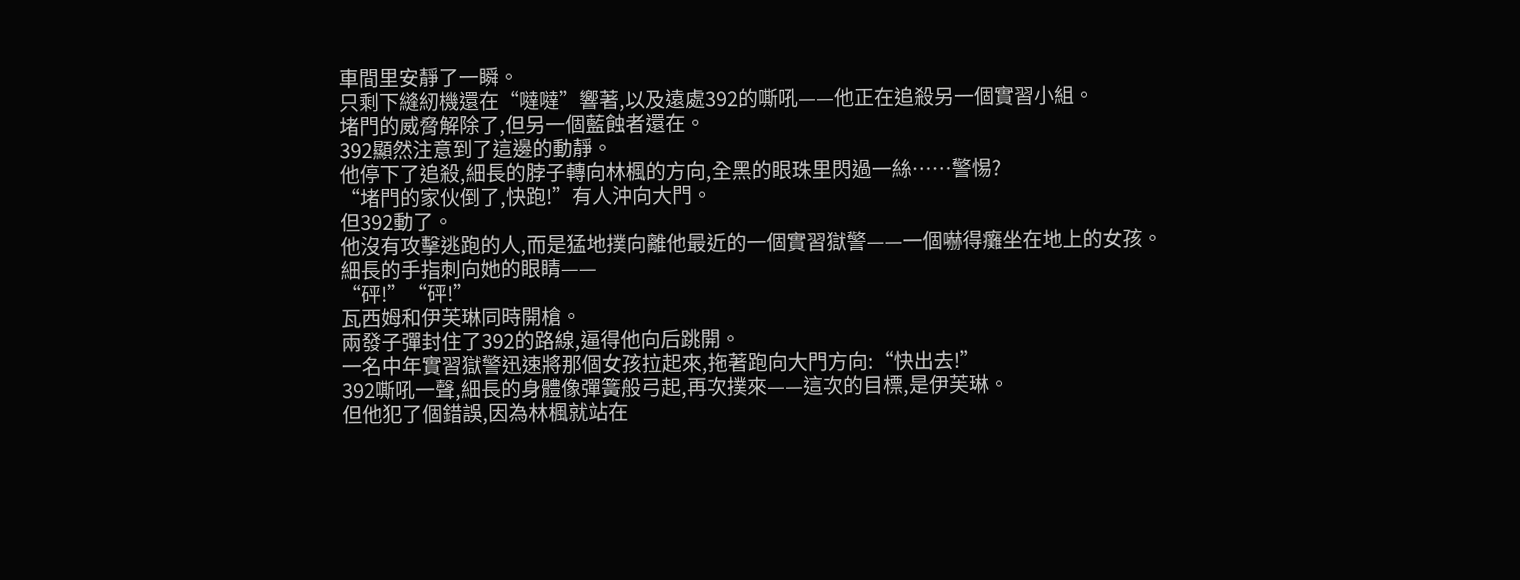車間里安靜了一瞬。
只剩下縫紉機還在“噠噠”響著,以及遠處392的嘶吼——他正在追殺另一個實習小組。
堵門的威脅解除了,但另一個藍蝕者還在。
392顯然注意到了這邊的動靜。
他停下了追殺,細長的脖子轉向林楓的方向,全黑的眼珠里閃過一絲……警惕?
“堵門的家伙倒了,快跑!”有人沖向大門。
但392動了。
他沒有攻擊逃跑的人,而是猛地撲向離他最近的一個實習獄警——一個嚇得癱坐在地上的女孩。
細長的手指刺向她的眼睛——
“砰!”“砰!”
瓦西姆和伊芙琳同時開槍。
兩發子彈封住了392的路線,逼得他向后跳開。
一名中年實習獄警迅速將那個女孩拉起來,拖著跑向大門方向:“快出去!”
392嘶吼一聲,細長的身體像彈簧般弓起,再次撲來——這次的目標,是伊芙琳。
但他犯了個錯誤,因為林楓就站在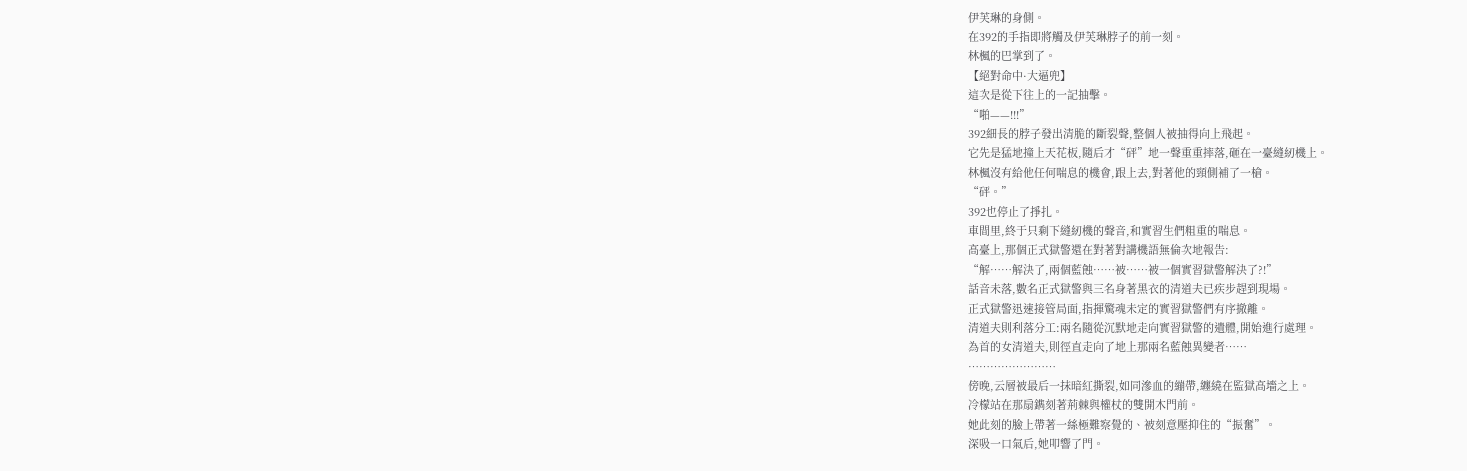伊芙琳的身側。
在392的手指即將觸及伊芙琳脖子的前一刻。
林楓的巴掌到了。
【絕對命中·大逼兜】
這次是從下往上的一記抽擊。
“啪——!!!”
392細長的脖子發出清脆的斷裂聲,整個人被抽得向上飛起。
它先是猛地撞上天花板,隨后才“砰”地一聲重重摔落,砸在一臺縫紉機上。
林楓沒有給他任何喘息的機會,跟上去,對著他的頸側補了一槍。
“砰。”
392也停止了掙扎。
車間里,終于只剩下縫紉機的聲音,和實習生們粗重的喘息。
高臺上,那個正式獄警還在對著對講機語無倫次地報告:
“解……解決了,兩個藍蝕……被……被一個實習獄警解決了?!”
話音未落,數名正式獄警與三名身著黑衣的清道夫已疾步趕到現場。
正式獄警迅速接管局面,指揮驚魂未定的實習獄警們有序撤離。
清道夫則利落分工:兩名隨從沉默地走向實習獄警的遺體,開始進行處理。
為首的女清道夫,則徑直走向了地上那兩名藍蝕異變者……
……………………
傍晚,云層被最后一抹暗紅撕裂,如同滲血的繃帶,纏繞在監獄高墻之上。
冷檬站在那扇鐫刻著荊棘與權杖的雙開木門前。
她此刻的臉上帶著一絲極難察覺的、被刻意壓抑住的“振奮”。
深吸一口氣后,她叩響了門。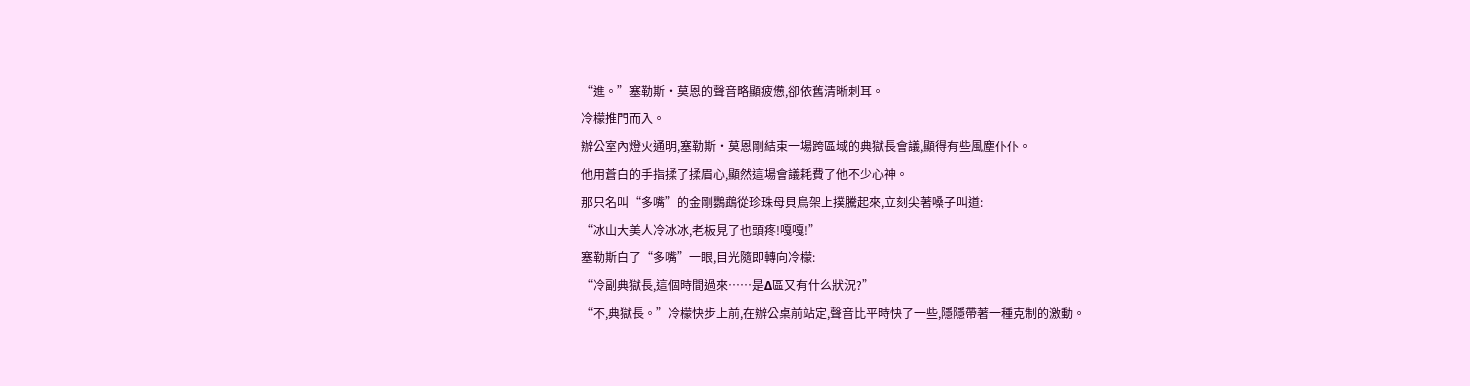“進。”塞勒斯·莫恩的聲音略顯疲憊,卻依舊清晰刺耳。
冷檬推門而入。
辦公室內燈火通明,塞勒斯·莫恩剛結束一場跨區域的典獄長會議,顯得有些風塵仆仆。
他用蒼白的手指揉了揉眉心,顯然這場會議耗費了他不少心神。
那只名叫“多嘴”的金剛鸚鵡從珍珠母貝鳥架上撲騰起來,立刻尖著嗓子叫道:
“冰山大美人冷冰冰,老板見了也頭疼!嘎嘎!”
塞勒斯白了“多嘴”一眼,目光隨即轉向冷檬:
“冷副典獄長,這個時間過來……是Δ區又有什么狀況?”
“不,典獄長。”冷檬快步上前,在辦公桌前站定,聲音比平時快了一些,隱隱帶著一種克制的激動。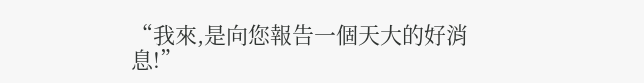“我來,是向您報告一個天大的好消息!”